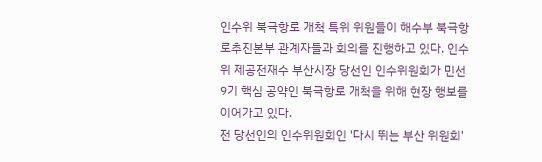인수위 북극항로 개척 특위 위원들이 해수부 북극항로추진본부 관계자들과 회의를 진행하고 있다. 인수위 제공전재수 부산시장 당선인 인수위원회가 민선 9기 핵심 공약인 북극항로 개척을 위해 현장 행보를 이어가고 있다.
전 당선인의 인수위원회인 '다시 뛰는 부산 위원회'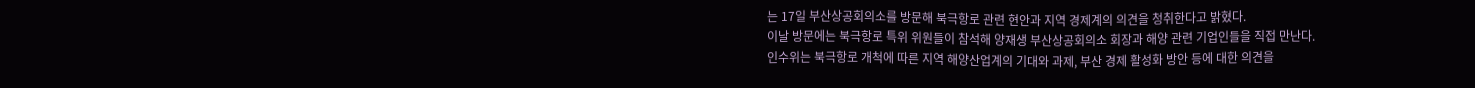는 17일 부산상공회의소를 방문해 북극항로 관련 현안과 지역 경제계의 의견을 청취한다고 밝혔다.
이날 방문에는 북극항로 특위 위원들이 참석해 양재생 부산상공회의소 회장과 해양 관련 기업인들을 직접 만난다.
인수위는 북극항로 개척에 따른 지역 해양산업계의 기대와 과제, 부산 경제 활성화 방안 등에 대한 의견을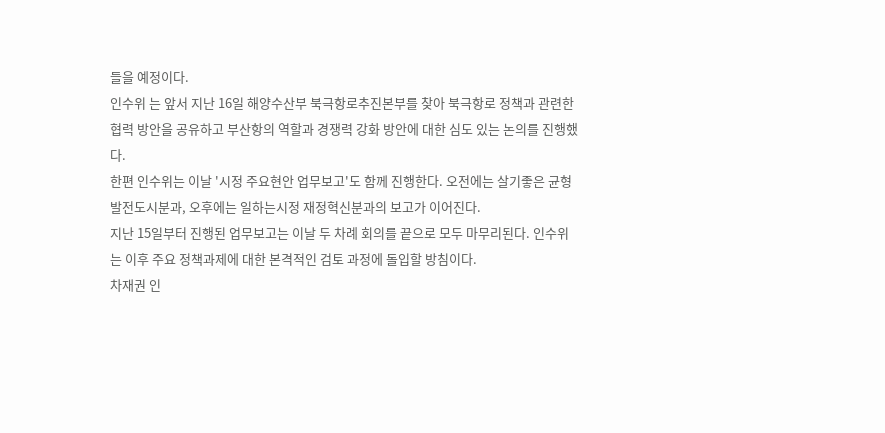들을 예정이다.
인수위 는 앞서 지난 16일 해양수산부 북극항로추진본부를 찾아 북극항로 정책과 관련한 협력 방안을 공유하고 부산항의 역할과 경쟁력 강화 방안에 대한 심도 있는 논의를 진행했다.
한편 인수위는 이날 '시정 주요현안 업무보고'도 함께 진행한다. 오전에는 살기좋은 균형발전도시분과, 오후에는 일하는시정 재정혁신분과의 보고가 이어진다.
지난 15일부터 진행된 업무보고는 이날 두 차례 회의를 끝으로 모두 마무리된다. 인수위는 이후 주요 정책과제에 대한 본격적인 검토 과정에 돌입할 방침이다.
차재권 인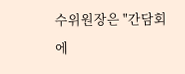수위원장은 "간담회에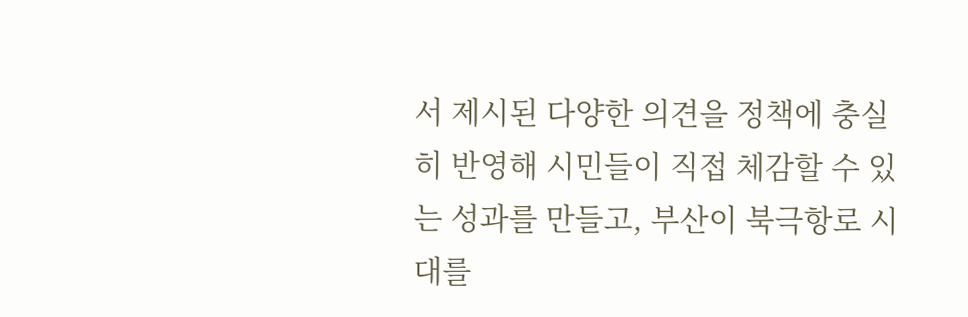서 제시된 다양한 의견을 정책에 충실히 반영해 시민들이 직접 체감할 수 있는 성과를 만들고, 부산이 북극항로 시대를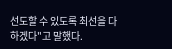선도할 수 있도록 최선을 다하겠다"고 말했다.